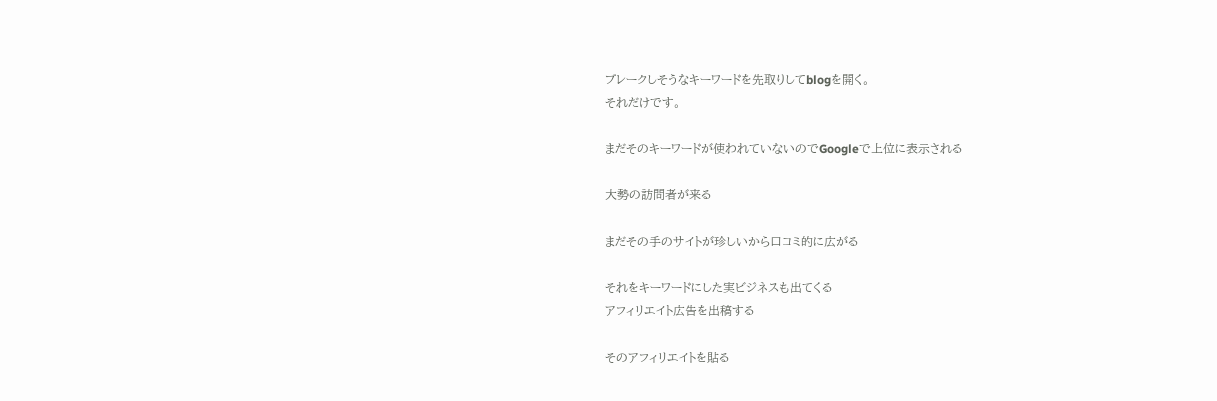ブレークしそうなキーワードを先取りしてblogを開く。
それだけです。

まだそのキーワードが使われていないのでGoogleで上位に表示される

大勢の訪問者が来る

まだその手のサイトが珍しいから口コミ的に広がる

それをキーワードにした実ビジネスも出てくる
アフィリエイト広告を出稿する

そのアフィリエイトを貼る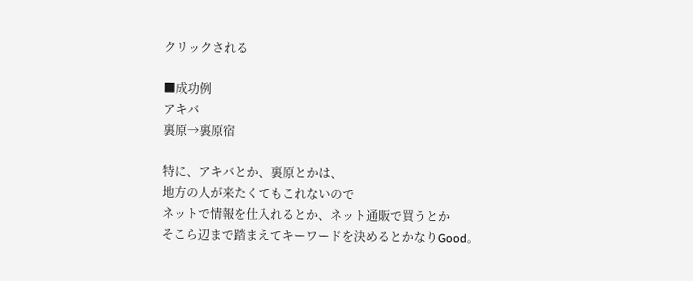クリックされる

■成功例
アキバ
裏原→裏原宿

特に、アキバとか、裏原とかは、
地方の人が来たくてもこれないので
ネットで情報を仕入れるとか、ネット通販で買うとか
そこら辺まで踏まえてキーワードを決めるとかなりGood。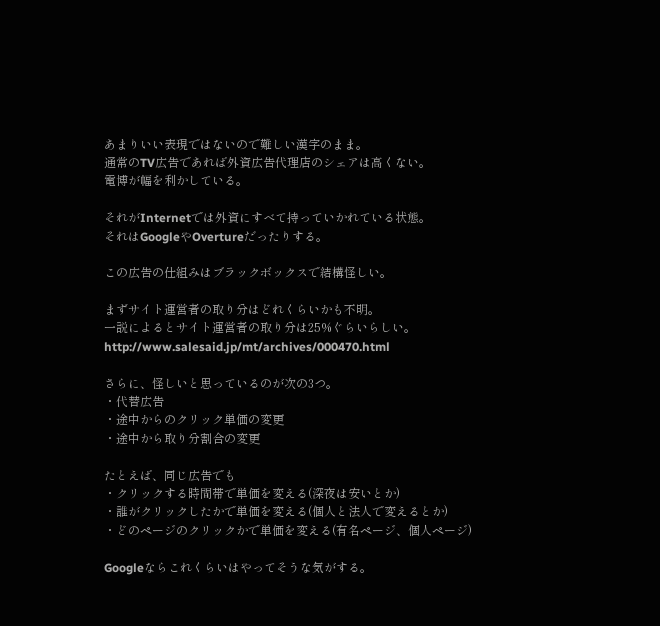あまりいい表現ではないので難しい漢字のまま。
通常のTV広告であれば外資広告代理店のシェアは高くない。
電博が幅を利かしている。

それがInternetでは外資にすべて持っていかれている状態。
それはGoogleやOvertureだったりする。

この広告の仕組みはブラックボックスで結構怪しい。

まずサイト運営者の取り分はどれくらいかも不明。
一説によるとサイト運営者の取り分は25%ぐらいらしい。
http://www.salesaid.jp/mt/archives/000470.html

さらに、怪しいと思っているのが次の3つ。
・代替広告
・途中からのクリック単価の変更
・途中から取り分割合の変更

たとえば、同じ広告でも
・クリックする時間帯で単価を変える(深夜は安いとか)
・誰がクリックしたかで単価を変える(個人と法人で変えるとか)
・どのページのクリックかで単価を変える(有名ページ、個人ページ)

Googleならこれくらいはやってそうな気がする。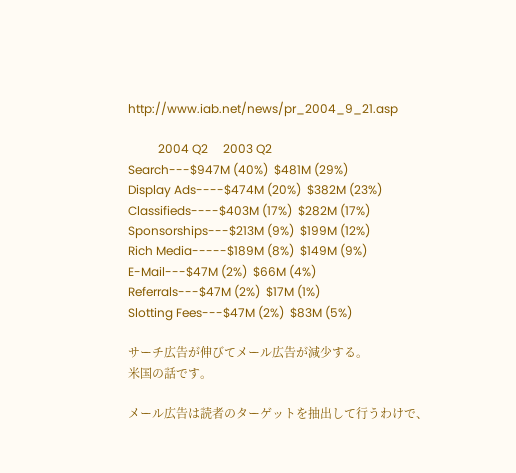http://www.iab.net/news/pr_2004_9_21.asp

          2004 Q2     2003 Q2
Search---$947M (40%)  $481M (29%)
Display Ads----$474M (20%)  $382M (23%)
Classifieds----$403M (17%)  $282M (17%)
Sponsorships---$213M (9%)  $199M (12%)
Rich Media-----$189M (8%)  $149M (9%)
E-Mail---$47M (2%)  $66M (4%)
Referrals---$47M (2%)  $17M (1%)
Slotting Fees---$47M (2%)  $83M (5%)

サーチ広告が伸びてメール広告が減少する。
米国の話です。

メール広告は読者のターゲットを抽出して行うわけで、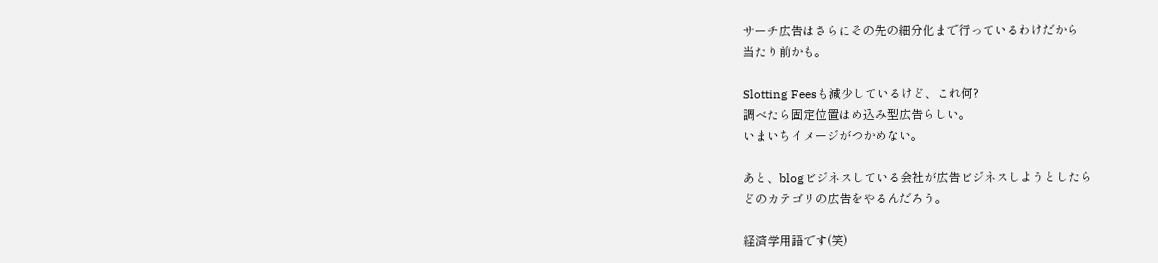サーチ広告はさらにその先の細分化まで行っているわけだから
当たり前かも。

Slotting Feesも減少しているけど、これ何?
調べたら固定位置はめ込み型広告らしい。
いまいちイメージがつかめない。

あと、blogビジネスしている会社が広告ビジネスしようとしたら
どのカテゴリの広告をやるんだろう。

経済学用語です(笑)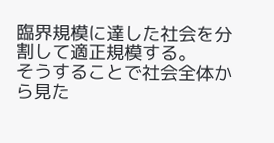臨界規模に達した社会を分割して適正規模する。
そうすることで社会全体から見た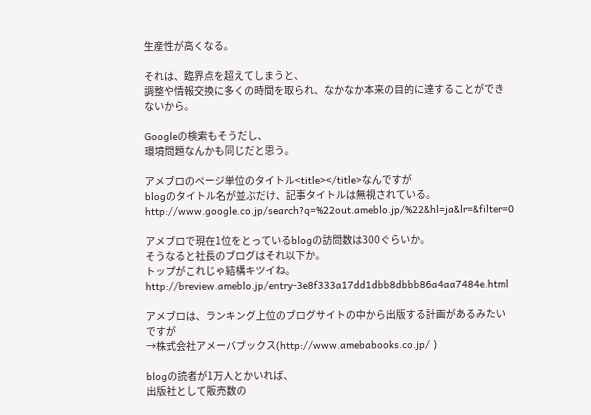生産性が高くなる。

それは、臨界点を超えてしまうと、
調整や情報交換に多くの時間を取られ、なかなか本来の目的に達することができないから。

Googleの検索もそうだし、
環境問題なんかも同じだと思う。

アメブロのページ単位のタイトル<title></title>なんですが
blogのタイトル名が並ぶだけ、記事タイトルは無視されている。
http://www.google.co.jp/search?q=%22out.ameblo.jp/%22&hl=ja&lr=&filter=0

アメブロで現在1位をとっているblogの訪問数は300ぐらいか。
そうなると社長のブログはそれ以下か。
トップがこれじゃ結構キツイね。
http://breview.ameblo.jp/entry-3e8f333a17dd1dbb8dbbb86a4aa7484e.html

アメブロは、ランキング上位のブログサイトの中から出版する計画があるみたいですが
→株式会社アメーバブックス(http://www.amebabooks.co.jp/ )

blogの読者が1万人とかいれば、
出版社として販売数の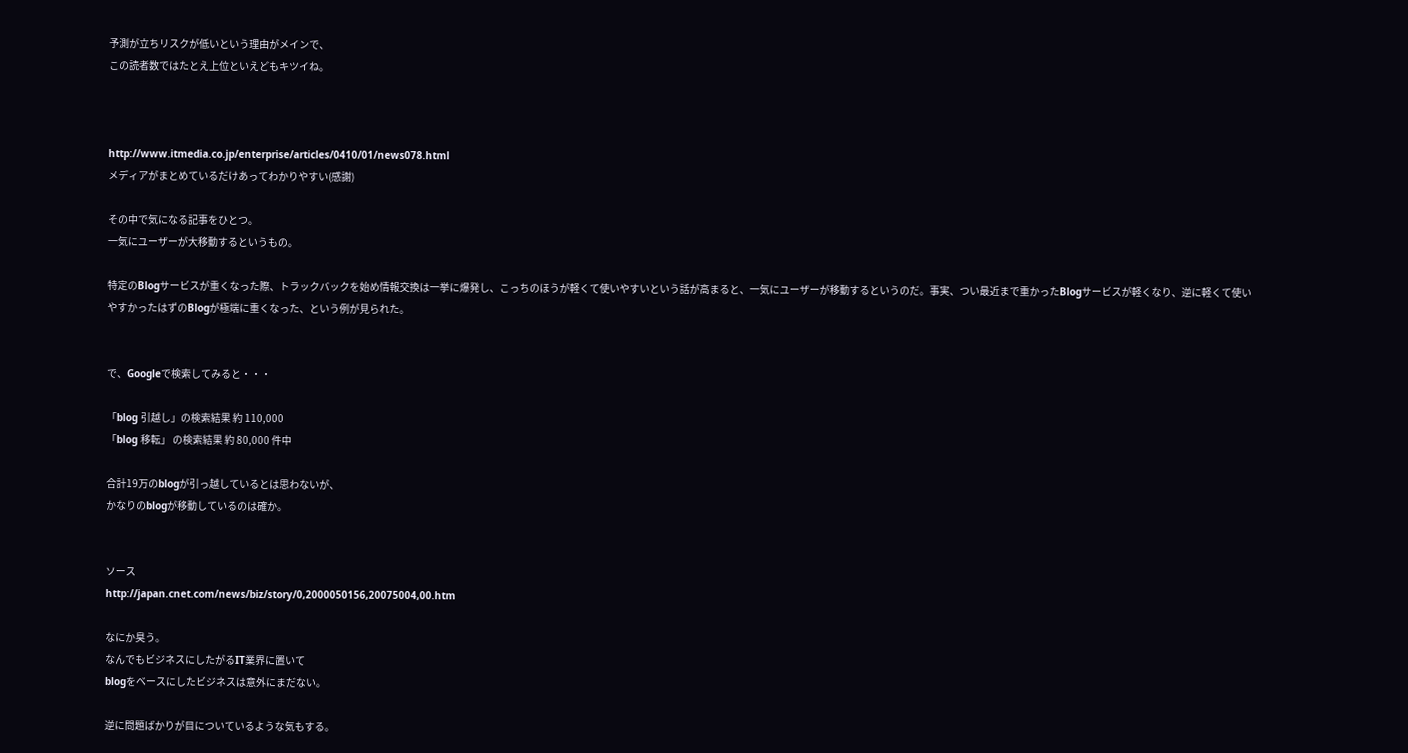予測が立ちリスクが低いという理由がメインで、
この読者数ではたとえ上位といえどもキツイね。



http://www.itmedia.co.jp/enterprise/articles/0410/01/news078.html
メディアがまとめているだけあってわかりやすい(感謝)

その中で気になる記事をひとつ。
一気にユーザーが大移動するというもの。

特定のBlogサービスが重くなった際、トラックバックを始め情報交換は一挙に爆発し、こっちのほうが軽くて使いやすいという話が高まると、一気にユーザーが移動するというのだ。事実、つい最近まで重かったBlogサービスが軽くなり、逆に軽くて使いやすかったはずのBlogが極端に重くなった、という例が見られた。


で、Googleで検索してみると・・・

「blog 引越し」の検索結果 約 110,000
「blog 移転」 の検索結果 約 80,000 件中

合計19万のblogが引っ越しているとは思わないが、
かなりのblogが移動しているのは確か。


ソース
http://japan.cnet.com/news/biz/story/0,2000050156,20075004,00.htm

なにか臭う。
なんでもビジネスにしたがるIT業界に置いて
blogをベースにしたビジネスは意外にまだない。

逆に問題ばかりが目についているような気もする。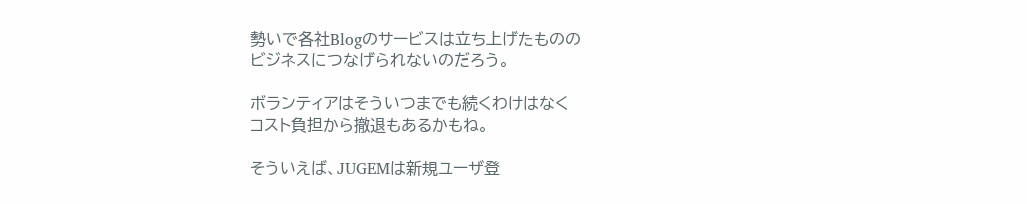勢いで各社Blogのサービスは立ち上げたものの
ビジネスにつなげられないのだろう。

ボランティアはそういつまでも続くわけはなく
コスト負担から撤退もあるかもね。

そういえば、JUGEMは新規ユーザ登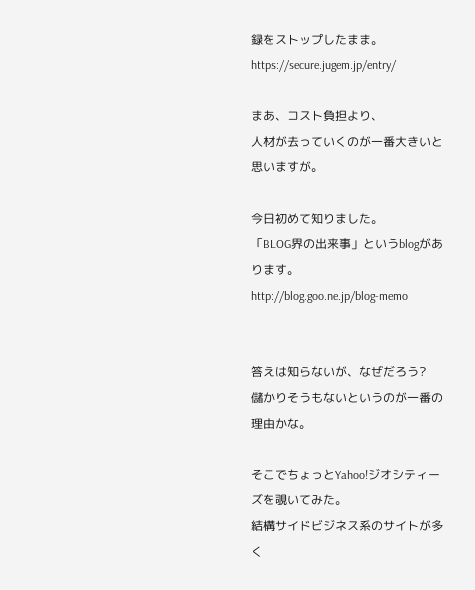録をストップしたまま。
https://secure.jugem.jp/entry/

まあ、コスト負担より、
人材が去っていくのが一番大きいと思いますが。

今日初めて知りました。
「BLOG界の出来事」というblogがあります。
http://blog.goo.ne.jp/blog-memo


答えは知らないが、なぜだろう?
儲かりそうもないというのが一番の理由かな。

そこでちょっとYahoo!ジオシティーズを覗いてみた。
結構サイドビジネス系のサイトが多く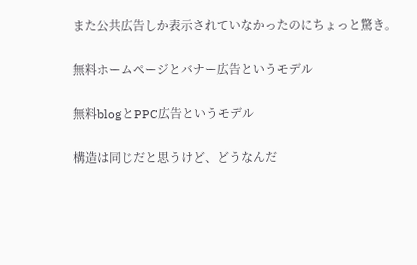また公共広告しか表示されていなかったのにちょっと驚き。

無料ホームページとバナー広告というモデル

無料blogとPPC広告というモデル

構造は同じだと思うけど、どうなんだ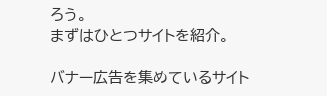ろう。
まずはひとつサイトを紹介。

バナー広告を集めているサイト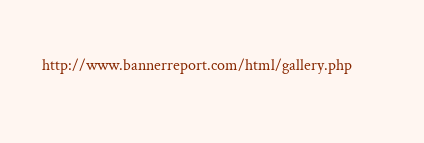http://www.bannerreport.com/html/gallery.php